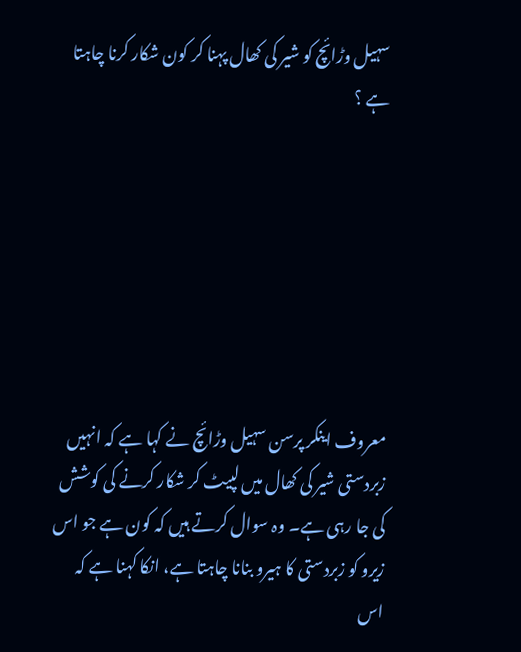سہیل وڑائچ کو شیر کی کھال پہنا کر کون شکار کرنا چاہتا ہے ؟







معروف اینکر پرسن سہیل وڑائچ نے کہا ہے کہ انہیں زبردستی شیر کی کھال میں لپیٹ کر شکار کرنے کی کوشش کی جا رہی ہے۔ وہ سوال کرتے ہیں کہ کون ہے جو اس زیرو کو زبردستی کا ہیرو بنانا چاہتا ہے، انکا کہنا ہے کہ اس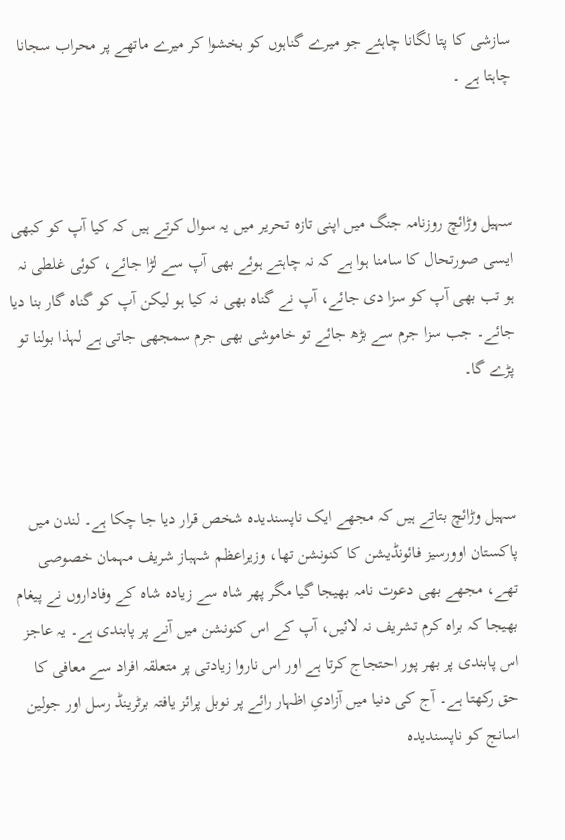سازشی کا پتا لگانا چاہئے جو میرے گناہوں کو بخشوا کر میرے ماتھے پر محراب سجانا چاہتا ہے ۔



سہیل وڑائچ روزنامہ جنگ میں اپنی تازہ تحریر میں یہ سوال کرتے ہیں کہ کیا آپ کو کبھی ایسی صورتحال کا سامنا ہوا ہے کہ نہ چاہتے ہوئے بھی آپ سے لڑا جائے، کوئی غلطی نہ ہو تب بھی آپ کو سزا دی جائے، آپ نے گناہ بھی نہ کیا ہو لیکن آپ کو گناہ گار بنا دیا جائے۔ جب سزا جرم سے بڑھ جائے تو خاموشی بھی جرم سمجھی جاتی ہے لہذا بولنا تو پڑے گا۔



سہیل وڑائچ بتاتے ہیں کہ مجھے ایک ناپسندیدہ شخص قرار دیا جا چکا ہے۔ لندن میں پاکستان اوورسیز فائونڈیشن کا کنونشن تھا، وزیراعظم شہباز شریف مہمان خصوصی تھے، مجھے بھی دعوت نامہ بھیجا گیا مگر پھر شاہ سے زیادہ شاہ کے وفاداروں نے پیغام بھیجا کہ براہ کرم تشریف نہ لائیں، آپ کے اس کنونشن میں آنے پر پابندی ہے۔ یہ عاجز اس پابندی پر بھر پور احتجاج کرتا ہے اور اس ناروا زیادتی پر متعلقہ افراد سے معافی کا حق رکھتا ہے۔ آج کی دنیا میں آزادیِ اظہار رائے پر نوبل پرائز یافتہ برٹرینڈ رسل اور جولین اسانج کو ناپسندیدہ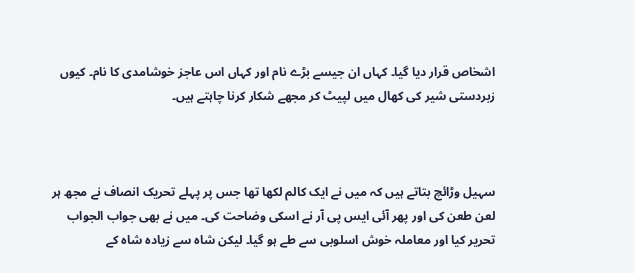اشخاص قرار دیا گیا۔ کہاں ان جیسے بڑے نام اور کہاں اس عاجز خوشامدی کا نام۔ کیوں زبردستی شیر کی کھال میں لپیٹ کر مجھے شکار کرنا چاہتے ہیں۔



سہیل وڑائچ بتاتے ہیں کہ میں نے ایک کالم لکھا تھا جس پر پہلے تحریک انصاف نے مجھ ہر لعن طعن کی اور پھر آئی ایس پی آر نے اسکی وضاحت کی۔ میں نے بھی جواب الجواب تحریر کیا اور معاملہ خوش اسلوبی سے طے ہو گیا۔ لیکن شاہ سے زیادہ شاہ کے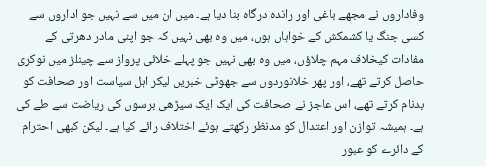وفاداروں نے مجھے باغی اور راندہ درگاہ بنا دیا ہے۔ میں ان میں سے نہیں جو اداروں سے کسی جنگ یا کشمکش کے خواہاں ہوں، میں وہ بھی نہیں کہ جو اپنی مادر دھرتی کے مفادات کیخلاف مہم چلاؤں، میں وہ بھی نہیں جو پہلے خلائی پرواز سے چینلز میں نوکری حاصل کرتے تھے، اور پھر خلانوردوں سے جھوٹی خبریں لیکر اہل سیاست اور صحافت کو بدنام کرتے تھے، اس عاجز نے صحافت کی ایک ایک سیڑھی برسوں کی ریاضت سے طے کی ہے۔ ہمیشہ توازن اور اعتدال کو مدنظر رکھتے ہوئے اختلاف رائے کیا ہے۔ لیکن کبھی احترام کے دائرے کو عبور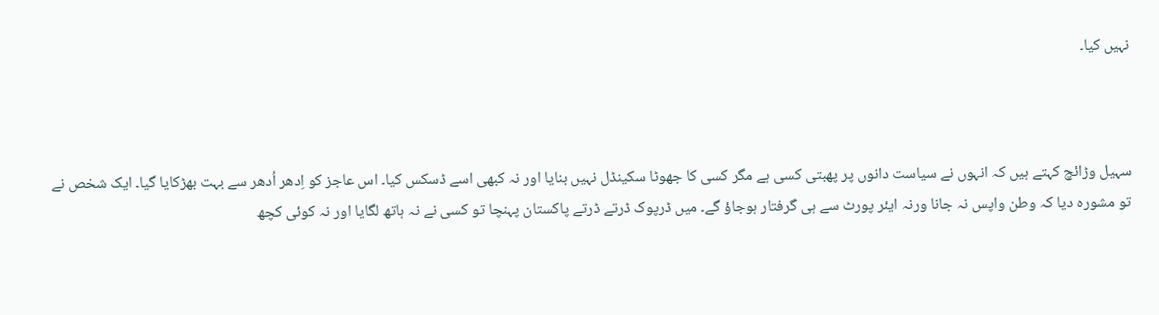نہیں کیا۔



سہیل وڑائچ کہتے ہیں کہ انہوں نے سیاست دانوں پر پھبتی کسی ہے مگر کسی کا جھوٹا سکینڈل نہیں بنایا اور نہ کبھی اسے ڈسکس کیا۔ اس عاجز کو اِدھر اُدھر سے بہت بھڑکایا گیا۔ ایک شخص نے تو مشورہ دیا کہ وطن واپس نہ جانا ورنہ ایئر پورٹ سے ہی گرفتار ہوجاؤ گے۔ میں ڈرپوک ڈرتے ڈرتے پاکستان پہنچا تو کسی نے نہ ہاتھ لگایا اور نہ کوئی کچھ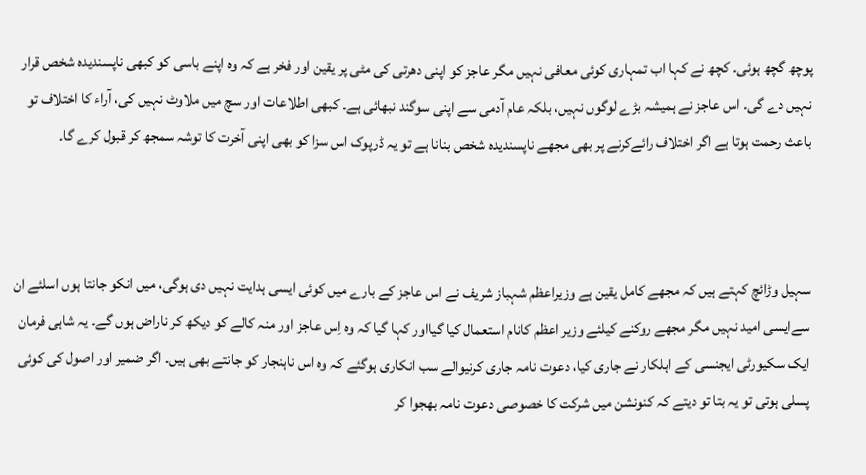پوچھ گچھ ہوئی۔ کچھ نے کہا اب تمہاری کوئی معافی نہیں مگر عاجز کو اپنی دھرتی کی مٹی پر یقین اور فخر ہے کہ وہ اپنے باسی کو کبھی ناپسندیدہ شخص قرار نہیں دے گی۔ اس عاجز نے ہمیشہ بڑے لوگوں نہیں، بلکہ عام آدمی سے اپنی سوگند نبھائی ہے۔ کبھی اطلاعات اور سچ میں ملاوٹ نہیں کی، آراء کا اختلاف تو باعث رحمت ہوتا ہے اگر اختلاف رائےکرنے پر بھی مجھے ناپسندیدہ شخص بنانا ہے تو یہ ڈرپوک اس سزا کو بھی اپنی آخرت کا توشہ سمجھ کر قبول کرے گا۔



سہیل وڑائچ کہتے ہیں کہ مجھے کامل یقین ہے وزیراعظم شہباز شریف نے اس عاجز کے بارے میں کوئی ایسی ہدایت نہیں دی ہوگی، میں انکو جانتا ہوں اسلئے ان سےایسی امید نہیں مگر مجھے روکنے کیلئے وزیر اعظم کانام استعمال کیا گیااور کہا گیا کہ وہ اِس عاجز اور منہ کالے کو دیکھ کر ناراض ہوں گے۔ یہ شاہی فرمان ایک سکیورٹی ایجنسی کے اہلکار نے جاری کیا، دعوت نامہ جاری کرنیوالے سب انکاری ہوگئے کہ وہ اس ناہنجار کو جانتے بھی ہیں۔ اگر ضمیر اور اصول کی کوئی پسلی ہوتی تو یہ بتا تو دیتے کہ کنونشن میں شرکت کا خصوصی دعوت نامہ بھجوا کر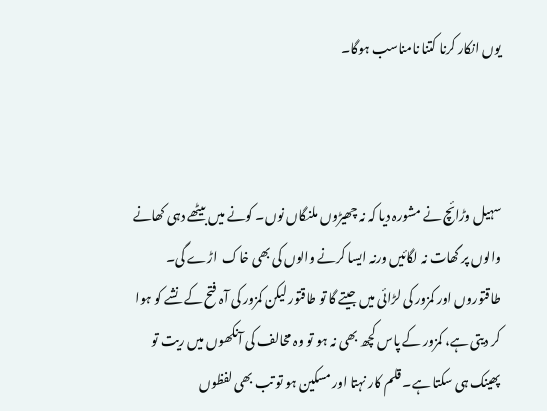یوں انکار کرنا کتنا نامناسب ہوگا۔



سہیل وڑائچ نے مشورہ دیا کہ نہ چھیڑوں ملنگاں نوں۔ کونے میں بیٹھے دہی کھانے والوں پر گھات نہ لگائیں ورنہ ایسا کرنے والوں کی بھی خاک  اڑے گی۔ طاقتوروں اور کمزور کی لڑائی میں جیتے گا تو طاقتور لیکن کمزور کی آہ فتح کے نشے کو ہوا کر دیتی ہے، کمزور کے پاس کچھ بھی نہ ہو تو وہ مخالف کی آنکھوں میں ریت تو پھینک ہی سکتا ہے۔ قلم کار نہتا اور مسکین ہو تو تب بھی لفظوں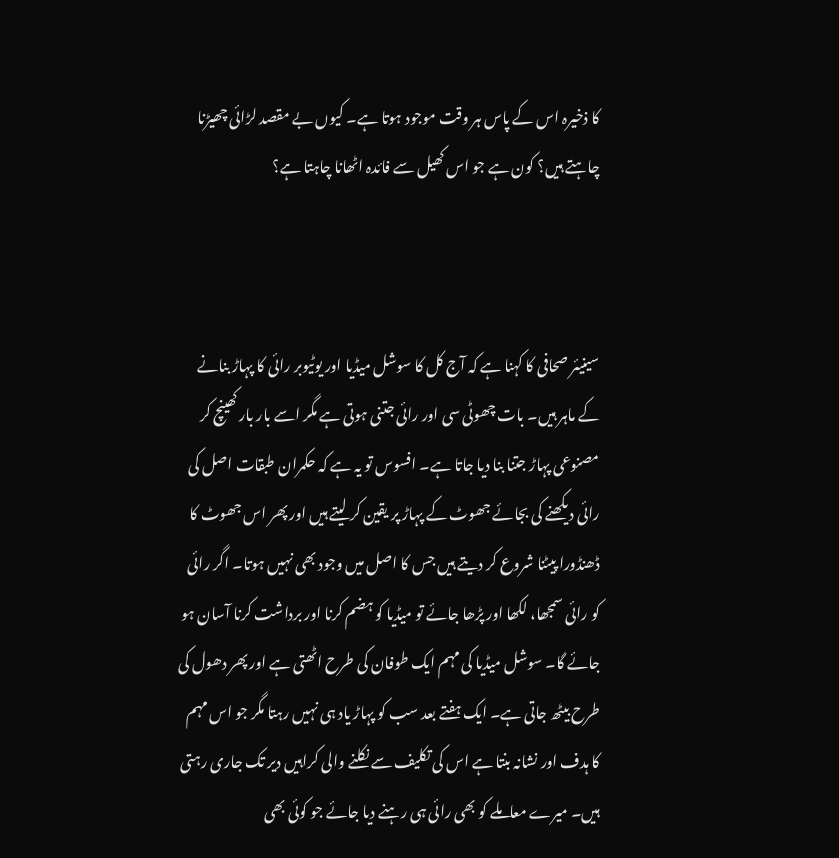کا ذخیرہ اس کے پاس ہر وقت موجود ہوتا ہے۔ کیوں بے مقصد لڑائی چھیڑنا چاہتے ہیں؟ کون ہے جو اس کھیل سے فائدہ اٹھانا چاہتا ہے؟



سینیئر صحافی کا کہنا ہے کہ آج کل کا سوشل میڈیا اور یوٹیوبر رائی کا پہاڑ بنانے کے ماہر ہیں۔ بات چھوٹی سی اور رائی جتنی ہوتی ہے مگر اسے بار بار کھینچ کر مصنوعی پہاڑ جتنا بنا دیا جاتا ہے۔ افسوس تو یہ ہے کہ حکمران طبقات اصل کی رائی دیکھنے کی بجائے جھوٹ کے پہاڑ پر یقین کر لیتے ہیں اور پھر اس جھوٹ کا ڈھنڈورا پیٹنا شروع کر دیتے ہیں جس کا اصل میں وجود بھی نہیں ہوتا۔ اگر رائی کو رائی سمجھا، لکھا اور پڑھا جائے تو میڈیا کو ہضم کرنا اور برداشت کرنا آسان ہو جائے گا۔ سوشل میڈیا کی مہم ایک طوفان کی طرح اٹھتی ہے اور پھر دھول کی طرح بیٹھ جاتی ہے۔ ایک ہفتے بعد سب کو پہاڑ یاد ہی نہیں رہتا مگر جو اس مہم کا ہدف اور نشانہ بنتا ہے اس کی تکلیف سے نکلنے والی کراہیں دیر تک جاری رہتی ہیں۔ میرے معاملے کو بھی رائی ہی رہنے دیا جائے جو کوئی بھی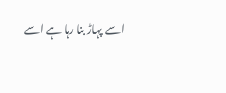اسے پہاڑ بنا رہا ہے اسے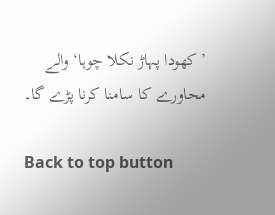’کھودا پہاڑ نکلا چوہا‘ والے محاورے کا سامنا کرنا پڑے گا۔

Back to top button